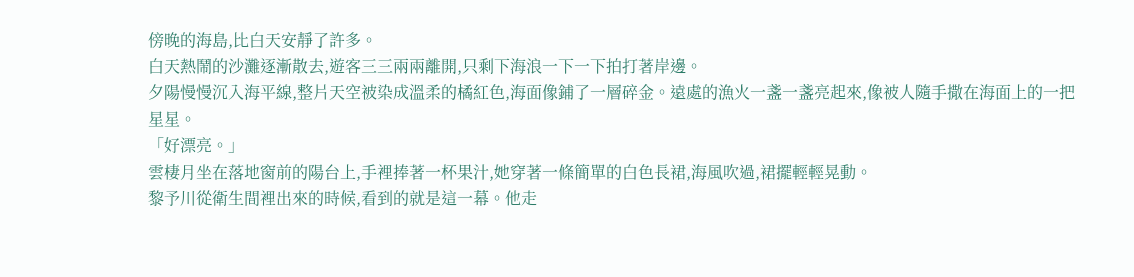傍晚的海島,比白天安靜了許多。
白天熱鬧的沙灘逐漸散去,遊客三三兩兩離開,只剩下海浪一下一下拍打著岸邊。
夕陽慢慢沉入海平線,整片天空被染成溫柔的橘紅色,海面像鋪了一層碎金。遠處的漁火一盞一盞亮起來,像被人隨手撒在海面上的一把星星。
「好漂亮。」
雲棲月坐在落地窗前的陽台上,手裡捧著一杯果汁,她穿著一條簡單的白色長裙,海風吹過,裙擺輕輕晃動。
黎予川從衛生間裡出來的時候,看到的就是這一幕。他走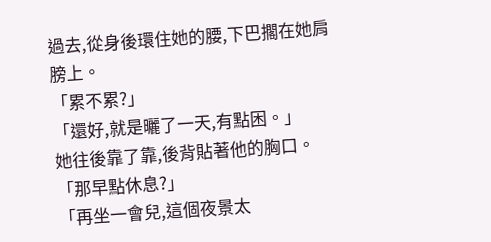過去,從身後環住她的腰,下巴擱在她肩膀上。
「累不累?」
「還好,就是曬了一天,有點困。」
她往後靠了靠,後背貼著他的胸口。
「那早點休息?」
「再坐一會兒,這個夜景太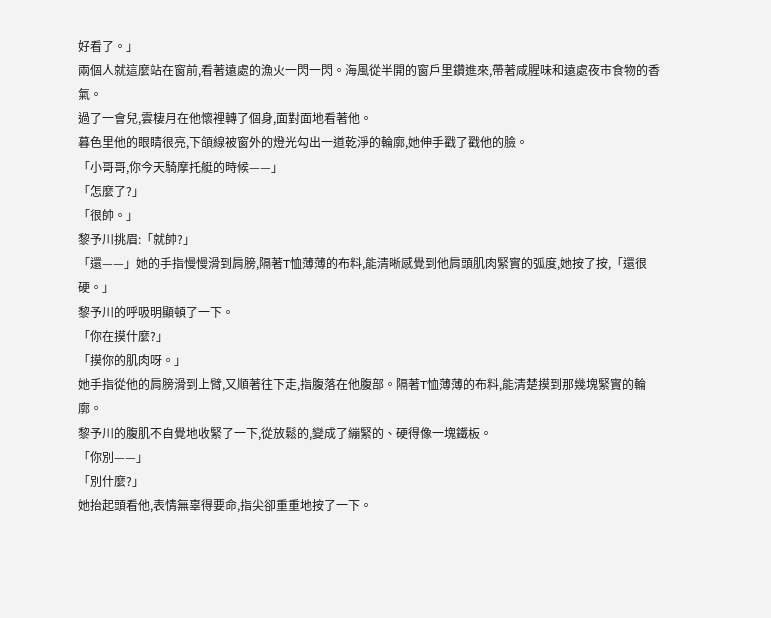好看了。」
兩個人就這麼站在窗前,看著遠處的漁火一閃一閃。海風從半開的窗戶里鑽進來,帶著咸腥味和遠處夜市食物的香氣。
過了一會兒,雲棲月在他懷裡轉了個身,面對面地看著他。
暮色里他的眼睛很亮,下頜線被窗外的燈光勾出一道乾淨的輪廓,她伸手戳了戳他的臉。
「小哥哥,你今天騎摩托艇的時候——」
「怎麼了?」
「很帥。」
黎予川挑眉:「就帥?」
「還——」她的手指慢慢滑到肩膀,隔著T恤薄薄的布料,能清晰感覺到他肩頭肌肉緊實的弧度,她按了按,「還很硬。」
黎予川的呼吸明顯頓了一下。
「你在摸什麼?」
「摸你的肌肉呀。」
她手指從他的肩膀滑到上臂,又順著往下走,指腹落在他腹部。隔著T恤薄薄的布料,能清楚摸到那幾塊緊實的輪廓。
黎予川的腹肌不自覺地收緊了一下,從放鬆的,變成了繃緊的、硬得像一塊鐵板。
「你別——」
「別什麼?」
她抬起頭看他,表情無辜得要命,指尖卻重重地按了一下。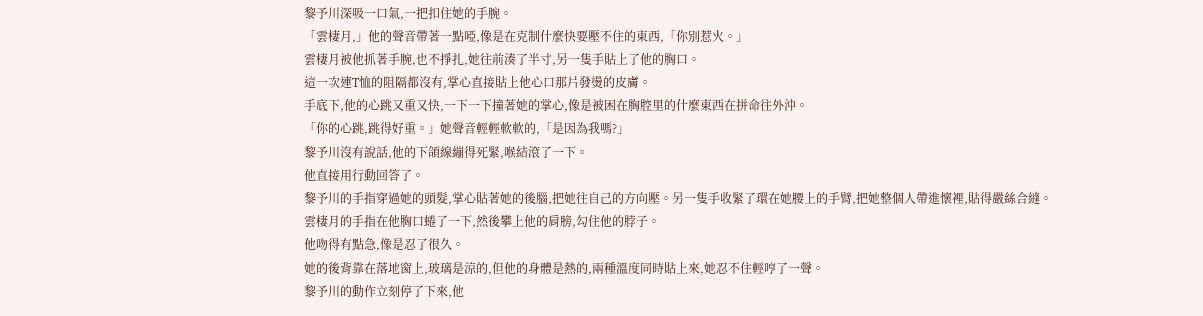黎予川深吸一口氣,一把扣住她的手腕。
「雲棲月,」他的聲音帶著一點啞,像是在克制什麼快要壓不住的東西,「你別惹火。」
雲棲月被他抓著手腕,也不掙扎,她往前湊了半寸,另一隻手貼上了他的胸口。
這一次連T恤的阻隔都沒有,掌心直接貼上他心口那片發燙的皮膚。
手底下,他的心跳又重又快,一下一下撞著她的掌心,像是被困在胸腔里的什麼東西在拼命往外沖。
「你的心跳,跳得好重。」她聲音輕輕軟軟的,「是因為我嗎?」
黎予川沒有說話,他的下頜線繃得死緊,喉結滾了一下。
他直接用行動回答了。
黎予川的手指穿過她的頭髮,掌心貼著她的後腦,把她往自己的方向壓。另一隻手收緊了環在她腰上的手臂,把她整個人帶進懷裡,貼得嚴絲合縫。
雲棲月的手指在他胸口蜷了一下,然後攀上他的肩膀,勾住他的脖子。
他吻得有點急,像是忍了很久。
她的後背靠在落地窗上,玻璃是涼的,但他的身體是熱的,兩種溫度同時貼上來,她忍不住輕哼了一聲。
黎予川的動作立刻停了下來,他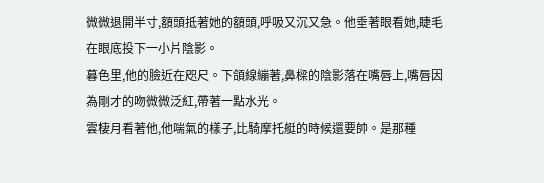微微退開半寸,額頭抵著她的額頭,呼吸又沉又急。他垂著眼看她,睫毛在眼底投下一小片陰影。
暮色里,他的臉近在咫尺。下頜線繃著,鼻樑的陰影落在嘴唇上,嘴唇因為剛才的吻微微泛紅,帶著一點水光。
雲棲月看著他,他喘氣的樣子,比騎摩托艇的時候還要帥。是那種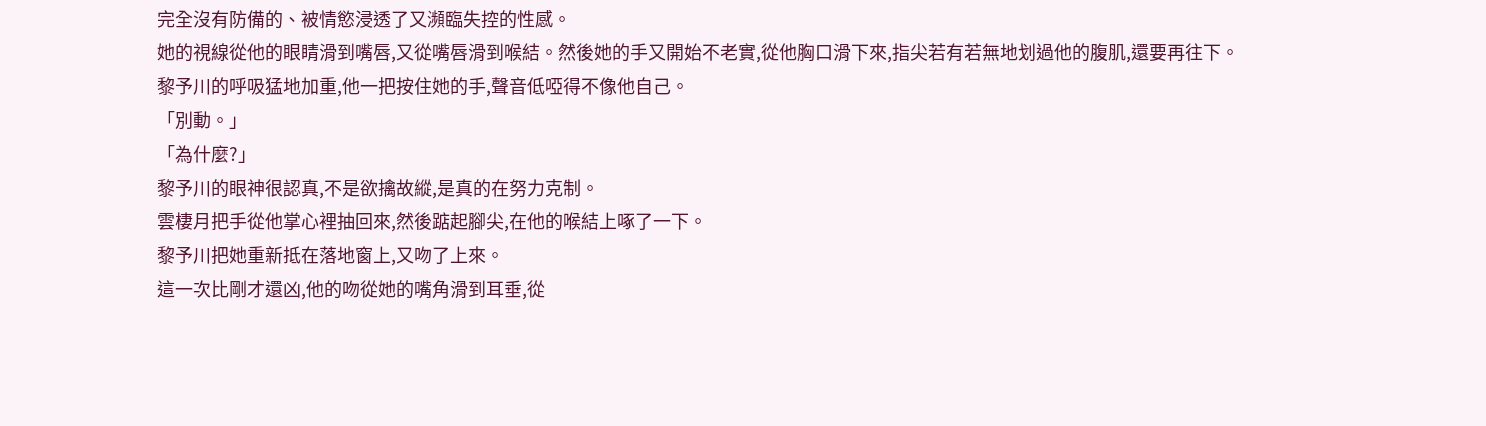完全沒有防備的、被情慾浸透了又瀕臨失控的性感。
她的視線從他的眼睛滑到嘴唇,又從嘴唇滑到喉結。然後她的手又開始不老實,從他胸口滑下來,指尖若有若無地划過他的腹肌,還要再往下。
黎予川的呼吸猛地加重,他一把按住她的手,聲音低啞得不像他自己。
「別動。」
「為什麼?」
黎予川的眼神很認真,不是欲擒故縱,是真的在努力克制。
雲棲月把手從他掌心裡抽回來,然後踮起腳尖,在他的喉結上啄了一下。
黎予川把她重新抵在落地窗上,又吻了上來。
這一次比剛才還凶,他的吻從她的嘴角滑到耳垂,從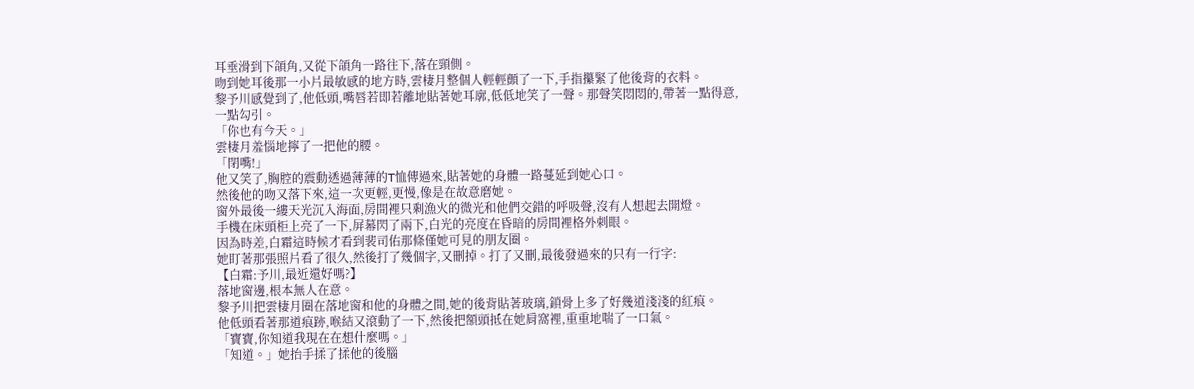耳垂滑到下頜角,又從下頜角一路往下,落在頸側。
吻到她耳後那一小片最敏感的地方時,雲棲月整個人輕輕顫了一下,手指攥緊了他後背的衣料。
黎予川感覺到了,他低頭,嘴唇若即若離地貼著她耳廓,低低地笑了一聲。那聲笑悶悶的,帶著一點得意,一點勾引。
「你也有今天。」
雲棲月羞惱地擰了一把他的腰。
「閉嘴!」
他又笑了,胸腔的震動透過薄薄的T恤傳過來,貼著她的身體一路蔓延到她心口。
然後他的吻又落下來,這一次更輕,更慢,像是在故意磨她。
窗外最後一縷天光沉入海面,房間裡只剩漁火的微光和他們交錯的呼吸聲,沒有人想起去開燈。
手機在床頭柜上亮了一下,屏幕閃了兩下,白光的亮度在昏暗的房間裡格外刺眼。
因為時差,白霜這時候才看到裴司佑那條僅她可見的朋友圈。
她盯著那張照片看了很久,然後打了幾個字,又刪掉。打了又刪,最後發過來的只有一行字:
【白霜:予川,最近還好嗎?】
落地窗邊,根本無人在意。
黎予川把雲棲月圈在落地窗和他的身體之間,她的後背貼著玻璃,鎖骨上多了好幾道淺淺的紅痕。
他低頭看著那道痕跡,喉結又滾動了一下,然後把額頭抵在她肩窩裡,重重地喘了一口氣。
「寶寶,你知道我現在在想什麼嗎。」
「知道。」她抬手揉了揉他的後腦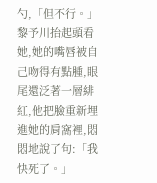勺,「但不行。」
黎予川抬起頭看她,她的嘴唇被自己吻得有點腫,眼尾還泛著一層緋紅,他把臉重新埋進她的肩窩裡,悶悶地說了句:「我快死了。」